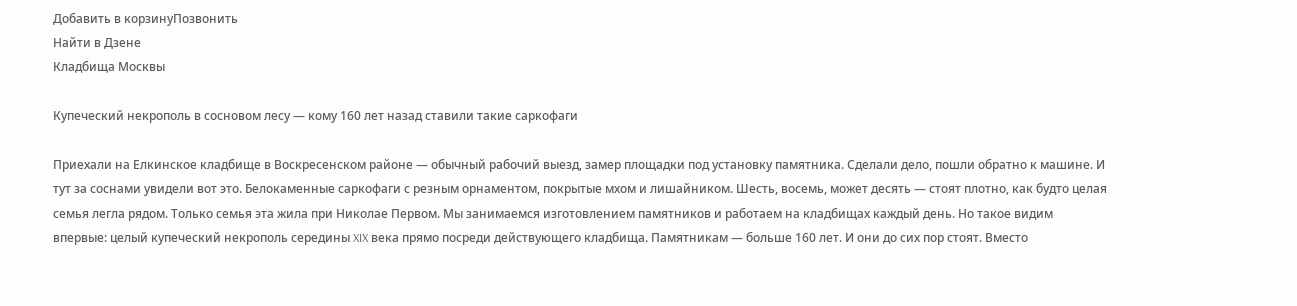Добавить в корзинуПозвонить
Найти в Дзене
Кладбища Москвы

Купеческий некрополь в сосновом лесу — кому 160 лет назад ставили такие саркофаги

Приехали на Елкинское кладбище в Воскресенском районе — обычный рабочий выезд, замер площадки под установку памятника. Сделали дело, пошли обратно к машине. И тут за соснами увидели вот это. Белокаменные саркофаги с резным орнаментом, покрытые мхом и лишайником. Шесть, восемь, может десять — стоят плотно, как будто целая семья легла рядом. Только семья эта жила при Николае Первом. Мы занимаемся изготовлением памятников и работаем на кладбищах каждый день. Но такое видим впервые: целый купеческий некрополь середины XIX века прямо посреди действующего кладбища. Памятникам — больше 160 лет. И они до сих пор стоят. Вместо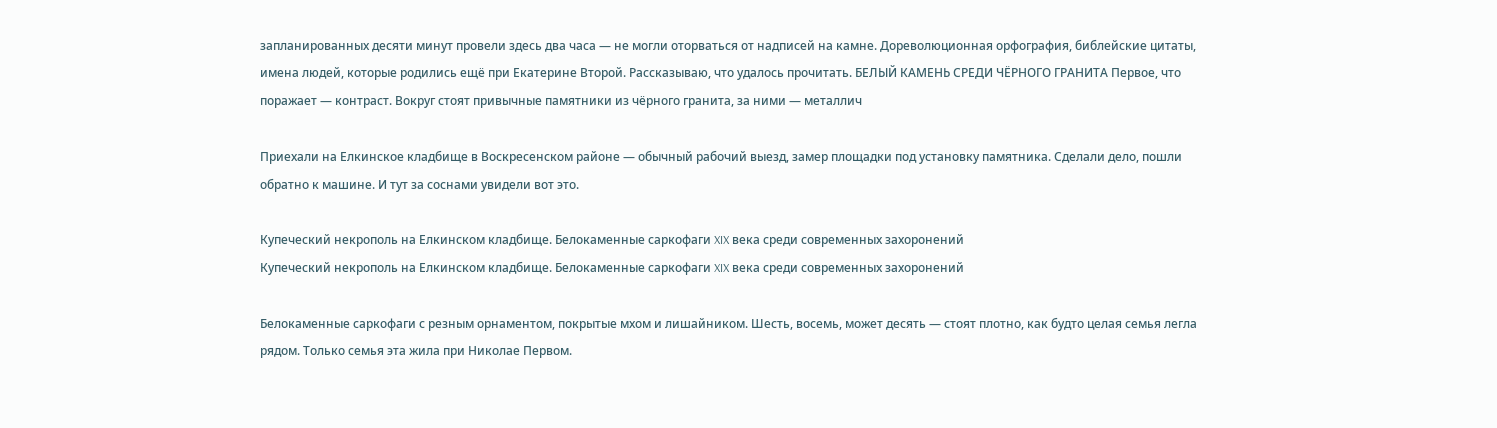запланированных десяти минут провели здесь два часа — не могли оторваться от надписей на камне. Дореволюционная орфография, библейские цитаты, имена людей, которые родились ещё при Екатерине Второй. Рассказываю, что удалось прочитать. БЕЛЫЙ КАМЕНЬ СРЕДИ ЧЁРНОГО ГРАНИТА Первое, что поражает — контраст. Вокруг стоят привычные памятники из чёрного гранита, за ними — металлич

Приехали на Елкинское кладбище в Воскресенском районе — обычный рабочий выезд, замер площадки под установку памятника. Сделали дело, пошли обратно к машине. И тут за соснами увидели вот это.

Купеческий некрополь на Елкинском кладбище. Белокаменные саркофаги XIX века среди современных захоронений
Купеческий некрополь на Елкинском кладбище. Белокаменные саркофаги XIX века среди современных захоронений

Белокаменные саркофаги с резным орнаментом, покрытые мхом и лишайником. Шесть, восемь, может десять — стоят плотно, как будто целая семья легла рядом. Только семья эта жила при Николае Первом.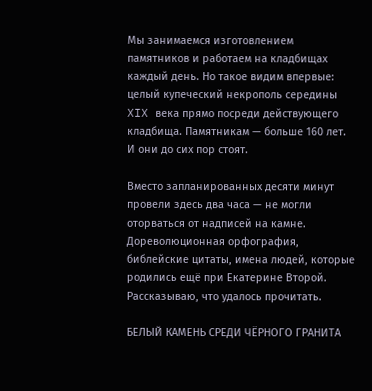Мы занимаемся изготовлением памятников и работаем на кладбищах каждый день. Но такое видим впервые: целый купеческий некрополь середины XIX века прямо посреди действующего кладбища. Памятникам — больше 160 лет. И они до сих пор стоят.

Вместо запланированных десяти минут провели здесь два часа — не могли оторваться от надписей на камне. Дореволюционная орфография, библейские цитаты, имена людей, которые родились ещё при Екатерине Второй. Рассказываю, что удалось прочитать.

БЕЛЫЙ КАМЕНЬ СРЕДИ ЧЁРНОГО ГРАНИТА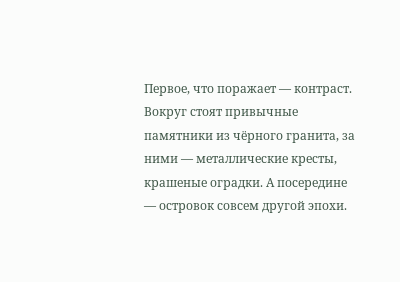Первое, что поражает — контраст. Вокруг стоят привычные памятники из чёрного гранита, за ними — металлические кресты, крашеные оградки. А посередине — островок совсем другой эпохи.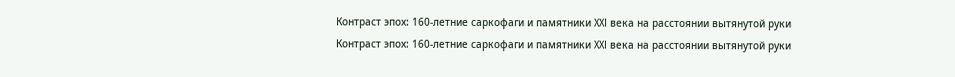Контраст эпох: 160-летние саркофаги и памятники XXI века на расстоянии вытянутой руки
Контраст эпох: 160-летние саркофаги и памятники XXI века на расстоянии вытянутой руки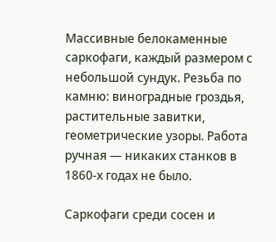Массивные белокаменные саркофаги, каждый размером с небольшой сундук. Резьба по камню: виноградные гроздья, растительные завитки, геометрические узоры. Работа ручная — никаких станков в 1860-х годах не было.

Саркофаги среди сосен и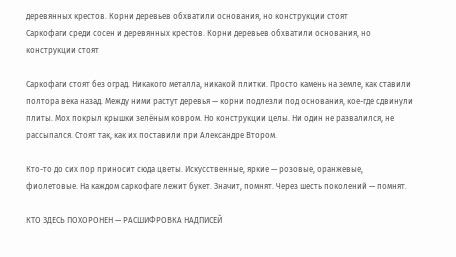деревянных крестов. Корни деревьев обхватили основания, но конструкции стоят
Саркофаги среди сосен и деревянных крестов. Корни деревьев обхватили основания, но конструкции стоят

Саркофаги стоят без оград. Никакого металла, никакой плитки. Просто камень на земле, как ставили полтора века назад. Между ними растут деревья — корни подлезли под основания, кое-где сдвинули плиты. Мох покрыл крышки зелёным ковром. Но конструкции целы. Ни один не развалился, не рассыпался. Стоят так, как их поставили при Александре Втором.

Кто-то до сих пор приносит сюда цветы. Искусственные, яркие — розовые, оранжевые, фиолетовые. На каждом саркофаге лежит букет. Значит, помнят. Через шесть поколений — помнят.

КТО ЗДЕСЬ ПОХОРОНЕН — РАСШИФРОВКА НАДПИСЕЙ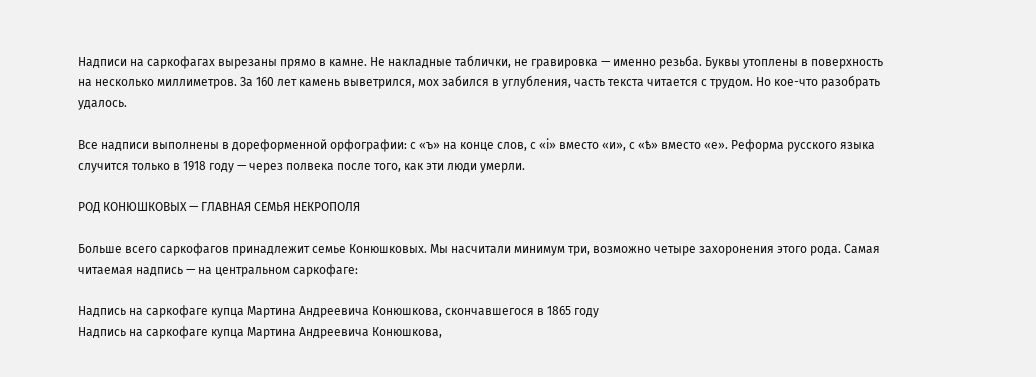Надписи на саркофагах вырезаны прямо в камне. Не накладные таблички, не гравировка — именно резьба. Буквы утоплены в поверхность на несколько миллиметров. За 160 лет камень выветрился, мох забился в углубления, часть текста читается с трудом. Но кое-что разобрать удалось.

Все надписи выполнены в дореформенной орфографии: с «ъ» на конце слов, с «і» вместо «и», с «ѣ» вместо «е». Реформа русского языка случится только в 1918 году — через полвека после того, как эти люди умерли.

РОД КОНЮШКОВЫХ — ГЛАВНАЯ СЕМЬЯ НЕКРОПОЛЯ

Больше всего саркофагов принадлежит семье Конюшковых. Мы насчитали минимум три, возможно четыре захоронения этого рода. Самая читаемая надпись — на центральном саркофаге:

Надпись на саркофаге купца Мартина Андреевича Конюшкова, скончавшегося в 1865 году
Надпись на саркофаге купца Мартина Андреевича Конюшкова,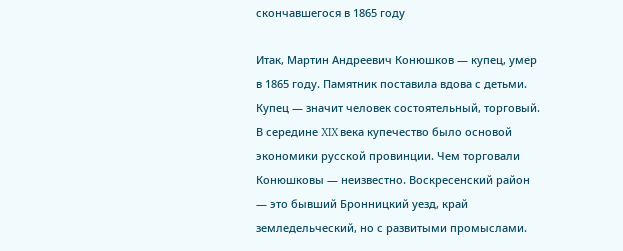скончавшегося в 1865 году

Итак, Мартин Андреевич Конюшков — купец, умер в 1865 году. Памятник поставила вдова с детьми. Купец — значит человек состоятельный, торговый. В середине XIX века купечество было основой экономики русской провинции. Чем торговали Конюшковы — неизвестно. Воскресенский район — это бывший Бронницкий уезд, край земледельческий, но с развитыми промыслами.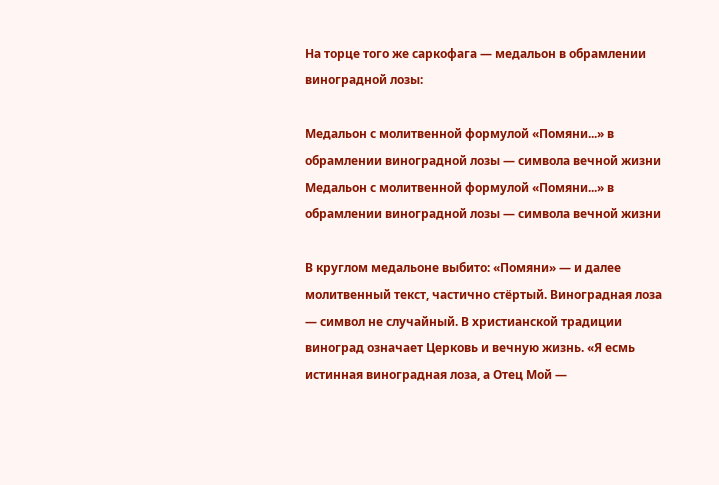На торце того же саркофага — медальон в обрамлении виноградной лозы:

Медальон с молитвенной формулой «Помяни...» в обрамлении виноградной лозы — символа вечной жизни
Медальон с молитвенной формулой «Помяни...» в обрамлении виноградной лозы — символа вечной жизни

В круглом медальоне выбито: «Помяни» — и далее молитвенный текст, частично стёртый. Виноградная лоза — символ не случайный. В христианской традиции виноград означает Церковь и вечную жизнь. «Я есмь истинная виноградная лоза, а Отец Мой —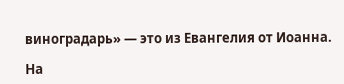виноградарь» — это из Евангелия от Иоанна.

На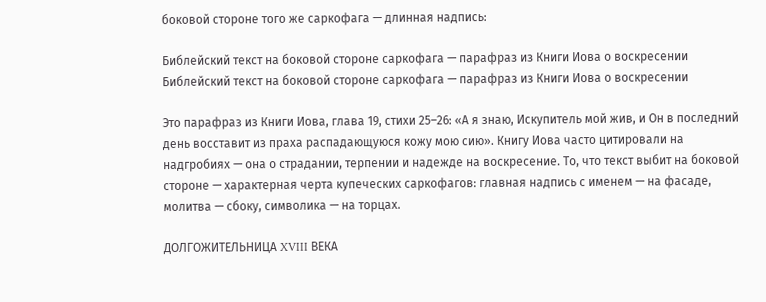боковой стороне того же саркофага — длинная надпись:

Библейский текст на боковой стороне саркофага — парафраз из Книги Иова о воскресении
Библейский текст на боковой стороне саркофага — парафраз из Книги Иова о воскресении

Это парафраз из Книги Иова, глава 19, стихи 25–26: «А я знаю, Искупитель мой жив, и Он в последний день восставит из праха распадающуюся кожу мою сию». Книгу Иова часто цитировали на надгробиях — она о страдании, терпении и надежде на воскресение. То, что текст выбит на боковой стороне — характерная черта купеческих саркофагов: главная надпись с именем — на фасаде, молитва — сбоку, символика — на торцах.

ДОЛГОЖИТЕЛЬНИЦА XVIII ВЕКА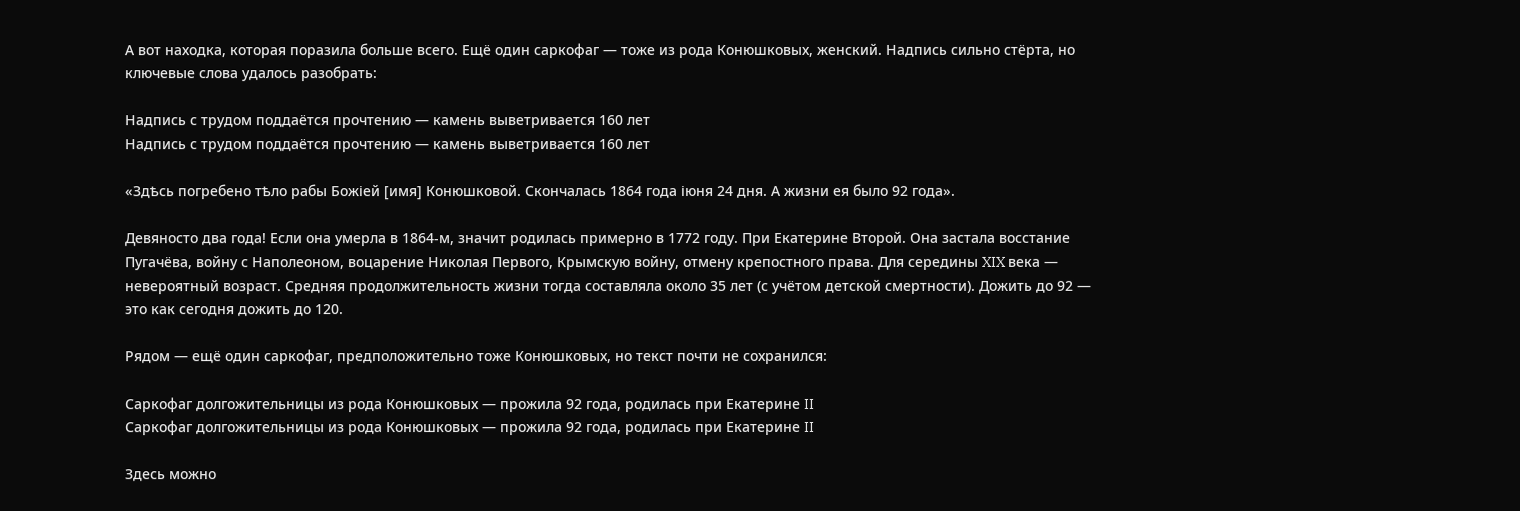А вот находка, которая поразила больше всего. Ещё один саркофаг — тоже из рода Конюшковых, женский. Надпись сильно стёрта, но ключевые слова удалось разобрать:

Надпись с трудом поддаётся прочтению — камень выветривается 160 лет
Надпись с трудом поддаётся прочтению — камень выветривается 160 лет

«Здѣсь погребено тѣло рабы Божіей [имя] Конюшковой. Скончалась 1864 года іюня 24 дня. А жизни ея было 92 года».

Девяносто два года! Если она умерла в 1864-м, значит родилась примерно в 1772 году. При Екатерине Второй. Она застала восстание Пугачёва, войну с Наполеоном, воцарение Николая Первого, Крымскую войну, отмену крепостного права. Для середины XIX века — невероятный возраст. Средняя продолжительность жизни тогда составляла около 35 лет (с учётом детской смертности). Дожить до 92 — это как сегодня дожить до 120.

Рядом — ещё один саркофаг, предположительно тоже Конюшковых, но текст почти не сохранился:

Саркофаг долгожительницы из рода Конюшковых — прожила 92 года, родилась при Екатерине II
Саркофаг долгожительницы из рода Конюшковых — прожила 92 года, родилась при Екатерине II

Здесь можно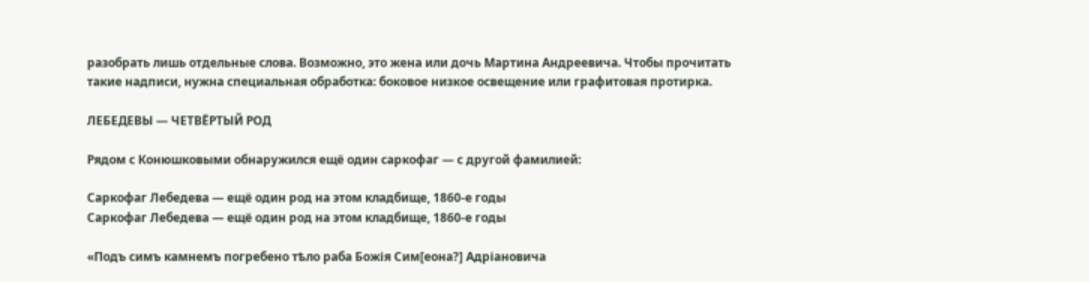разобрать лишь отдельные слова. Возможно, это жена или дочь Мартина Андреевича. Чтобы прочитать такие надписи, нужна специальная обработка: боковое низкое освещение или графитовая протирка.

ЛЕБЕДЕВЫ — ЧЕТВЁРТЫЙ РОД

Рядом с Конюшковыми обнаружился ещё один саркофаг — с другой фамилией:

Саркофаг Лебедева — ещё один род на этом кладбище, 1860-е годы
Саркофаг Лебедева — ещё один род на этом кладбище, 1860-е годы

«Подъ симъ камнемъ погребено тѣло раба Божія Сим[еона?] Адріановича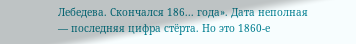Лебедева. Скончался 186... года». Дата неполная — последняя цифра стёрта. Но это 1860-е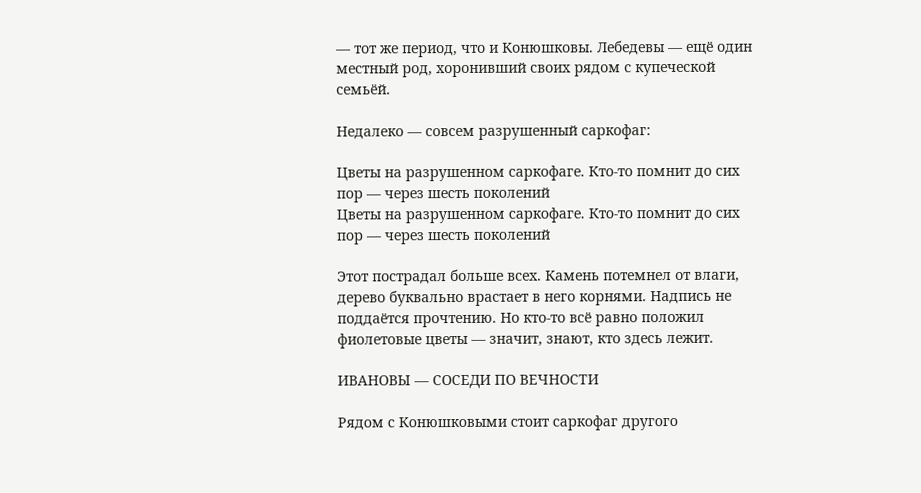— тот же период, что и Конюшковы. Лебедевы — ещё один местный род, хоронивший своих рядом с купеческой семьёй.

Недалеко — совсем разрушенный саркофаг:

Цветы на разрушенном саркофаге. Кто-то помнит до сих пор — через шесть поколений
Цветы на разрушенном саркофаге. Кто-то помнит до сих пор — через шесть поколений

Этот пострадал больше всех. Камень потемнел от влаги, дерево буквально врастает в него корнями. Надпись не поддаётся прочтению. Но кто-то всё равно положил фиолетовые цветы — значит, знают, кто здесь лежит.

ИВАНОВЫ — СОСЕДИ ПО ВЕЧНОСТИ

Рядом с Конюшковыми стоит саркофаг другого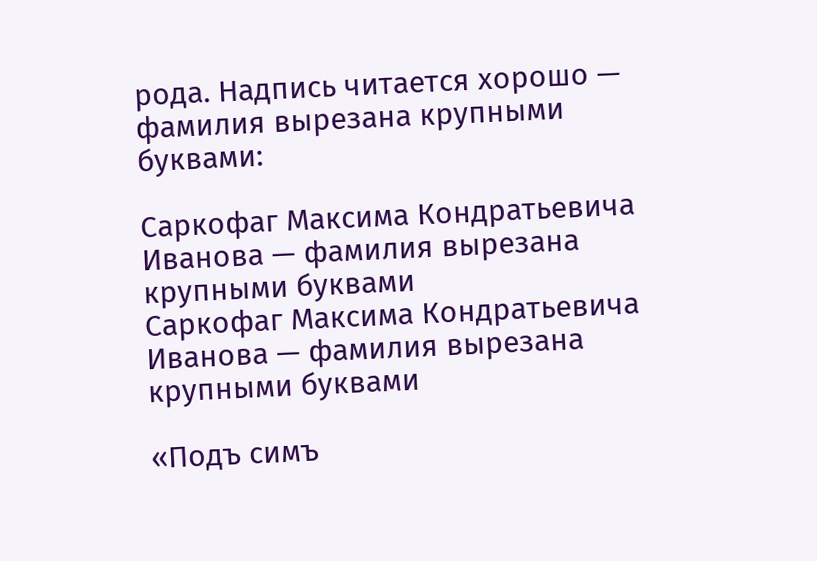рода. Надпись читается хорошо — фамилия вырезана крупными буквами:

Саркофаг Максима Кондратьевича Иванова — фамилия вырезана крупными буквами
Саркофаг Максима Кондратьевича Иванова — фамилия вырезана крупными буквами

«Подъ симъ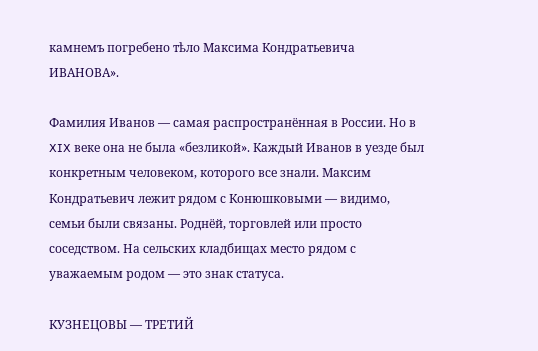камнемъ погребено тѣло Максима Кондратьевича ИВАНОВА».

Фамилия Иванов — самая распространённая в России. Но в XIX веке она не была «безликой». Каждый Иванов в уезде был конкретным человеком, которого все знали. Максим Кондратьевич лежит рядом с Конюшковыми — видимо, семьи были связаны. Роднёй, торговлей или просто соседством. На сельских кладбищах место рядом с уважаемым родом — это знак статуса.

КУЗНЕЦОВЫ — ТРЕТИЙ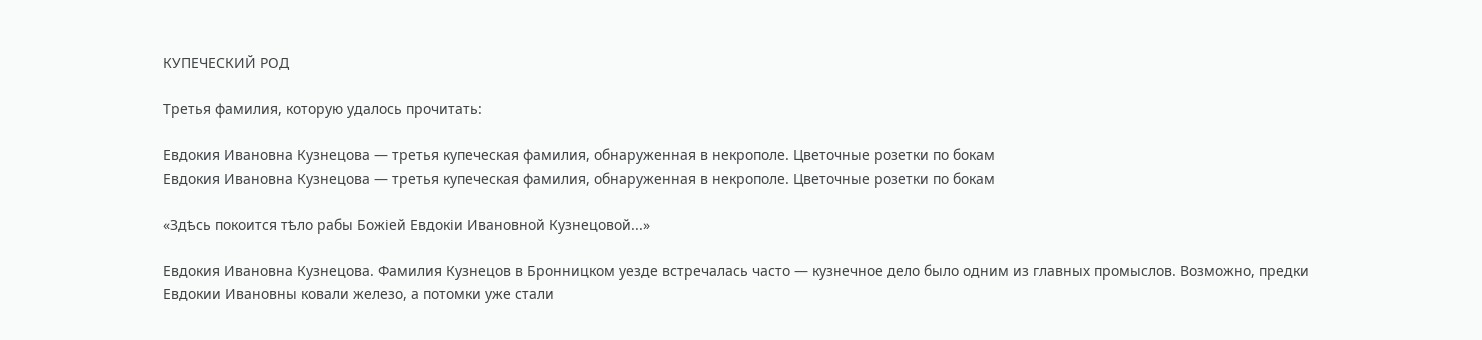КУПЕЧЕСКИЙ РОД

Третья фамилия, которую удалось прочитать:

Евдокия Ивановна Кузнецова — третья купеческая фамилия, обнаруженная в некрополе. Цветочные розетки по бокам
Евдокия Ивановна Кузнецова — третья купеческая фамилия, обнаруженная в некрополе. Цветочные розетки по бокам

«Здѣсь покоится тѣло рабы Божіей Евдокіи Ивановной Кузнецовой...»

Евдокия Ивановна Кузнецова. Фамилия Кузнецов в Бронницком уезде встречалась часто — кузнечное дело было одним из главных промыслов. Возможно, предки Евдокии Ивановны ковали железо, а потомки уже стали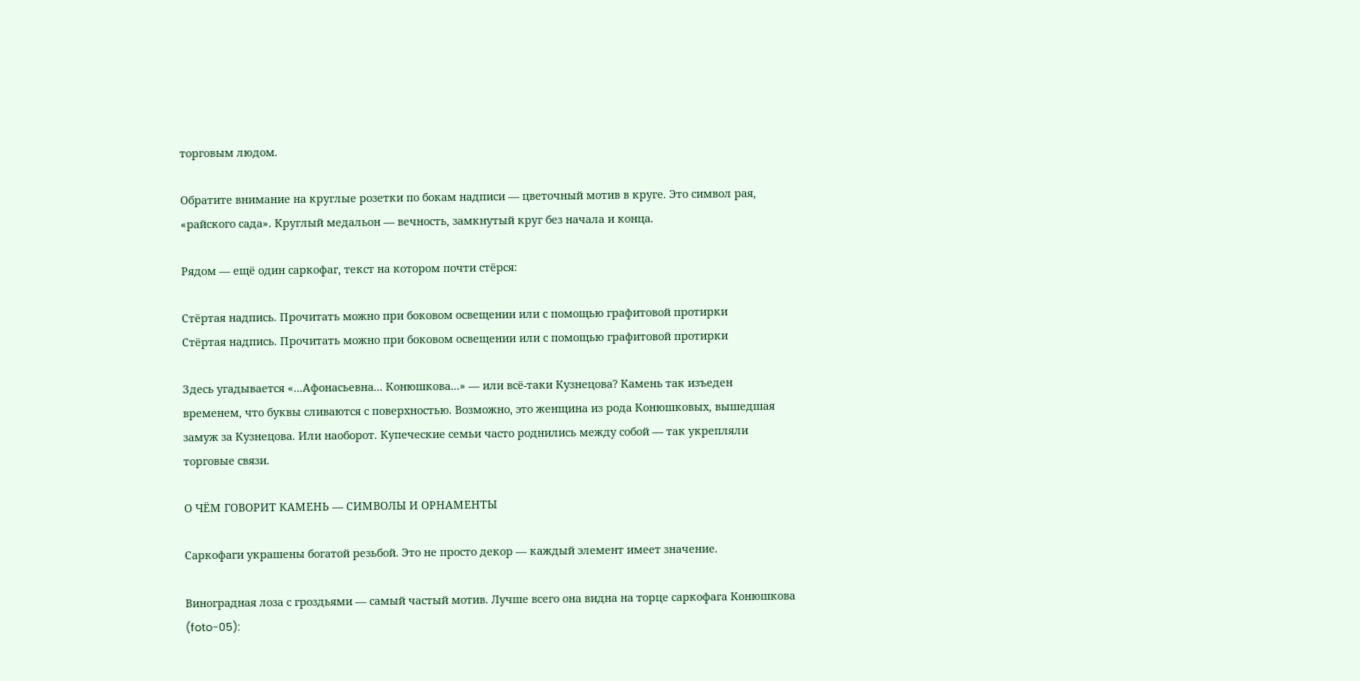торговым людом.

Обратите внимание на круглые розетки по бокам надписи — цветочный мотив в круге. Это символ рая, «райского сада». Круглый медальон — вечность, замкнутый круг без начала и конца.

Рядом — ещё один саркофаг, текст на котором почти стёрся:

Стёртая надпись. Прочитать можно при боковом освещении или с помощью графитовой протирки
Стёртая надпись. Прочитать можно при боковом освещении или с помощью графитовой протирки

Здесь угадывается «...Афонасьевна... Конюшкова...» — или всё-таки Кузнецова? Камень так изъеден временем, что буквы сливаются с поверхностью. Возможно, это женщина из рода Конюшковых, вышедшая замуж за Кузнецова. Или наоборот. Купеческие семьи часто роднились между собой — так укрепляли торговые связи.

О ЧЁМ ГОВОРИТ КАМЕНЬ — СИМВОЛЫ И ОРНАМЕНТЫ

Саркофаги украшены богатой резьбой. Это не просто декор — каждый элемент имеет значение.

Виноградная лоза с гроздьями — самый частый мотив. Лучше всего она видна на торце саркофага Конюшкова (foto-05):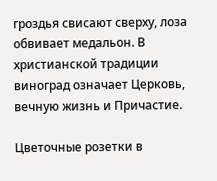гроздья свисают сверху, лоза обвивает медальон. В христианской традиции виноград означает Церковь, вечную жизнь и Причастие.

Цветочные розетки в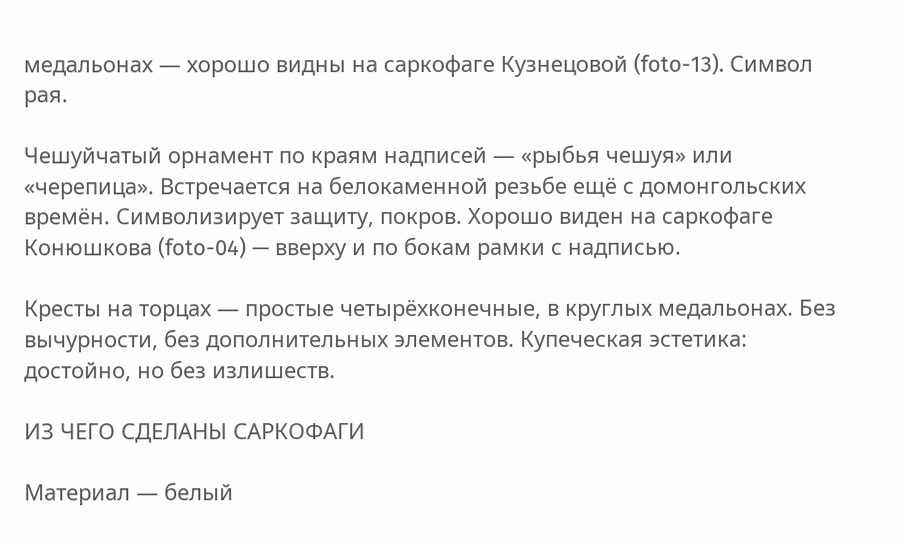медальонах — хорошо видны на саркофаге Кузнецовой (foto-13). Символ рая.

Чешуйчатый орнамент по краям надписей — «рыбья чешуя» или «черепица». Встречается на белокаменной резьбе ещё с домонгольских времён. Символизирует защиту, покров. Хорошо виден на саркофаге Конюшкова (foto-04) — вверху и по бокам рамки с надписью.

Кресты на торцах — простые четырёхконечные, в круглых медальонах. Без вычурности, без дополнительных элементов. Купеческая эстетика: достойно, но без излишеств.

ИЗ ЧЕГО СДЕЛАНЫ САРКОФАГИ

Материал — белый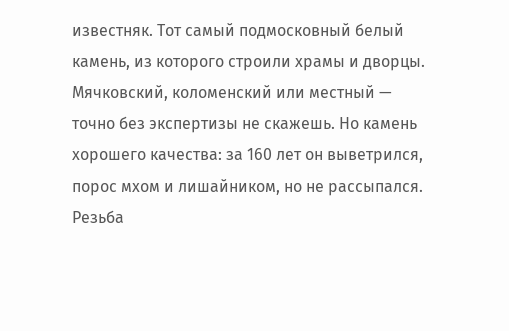известняк. Тот самый подмосковный белый камень, из которого строили храмы и дворцы. Мячковский, коломенский или местный — точно без экспертизы не скажешь. Но камень хорошего качества: за 160 лет он выветрился, порос мхом и лишайником, но не рассыпался. Резьба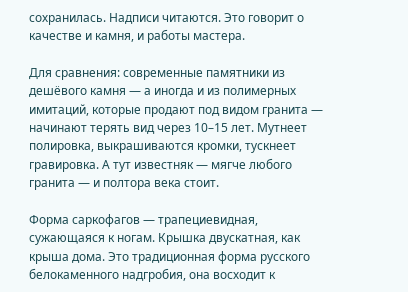сохранилась. Надписи читаются. Это говорит о качестве и камня, и работы мастера.

Для сравнения: современные памятники из дешёвого камня — а иногда и из полимерных имитаций, которые продают под видом гранита — начинают терять вид через 10–15 лет. Мутнеет полировка, выкрашиваются кромки, тускнеет гравировка. А тут известняк — мягче любого гранита — и полтора века стоит.

Форма саркофагов — трапециевидная, сужающаяся к ногам. Крышка двускатная, как крыша дома. Это традиционная форма русского белокаменного надгробия, она восходит к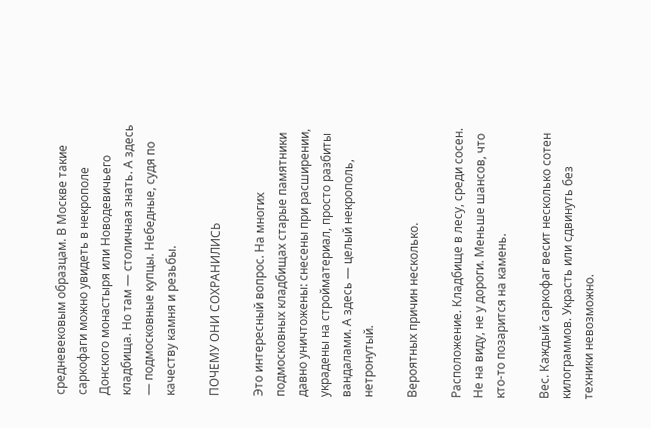средневековым образцам. В Москве такие саркофаги можно увидеть в некрополе Донского монастыря или Новодевичьего кладбища. Но там — столичная знать. А здесь — подмосковные купцы. Небедные, судя по качеству камня и резьбы.

ПОЧЕМУ ОНИ СОХРАНИЛИСЬ

Это интересный вопрос. На многих подмосковных кладбищах старые памятники давно уничтожены: снесены при расширении, украдены на стройматериал, просто разбиты вандалами. А здесь — целый некрополь, нетронутый.

Вероятных причин несколько.

Расположение. Кладбище в лесу, среди сосен. Не на виду, не у дороги. Меньше шансов, что кто-то позарится на камень.

Вес. Каждый саркофаг весит несколько сотен килограммов. Украсть или сдвинуть без техники невозможно.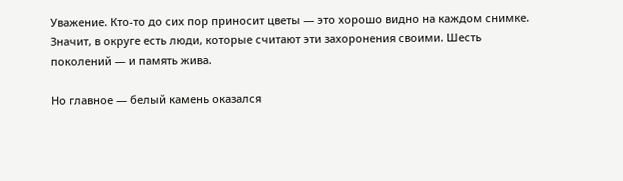Уважение. Кто-то до сих пор приносит цветы — это хорошо видно на каждом снимке. Значит, в округе есть люди, которые считают эти захоронения своими. Шесть поколений — и память жива.

Но главное — белый камень оказался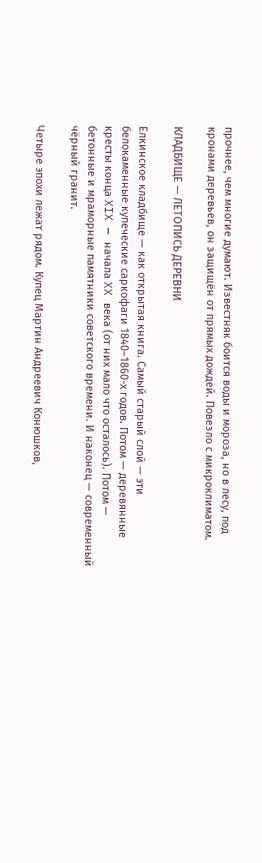прочнее, чем многие думают. Известняк боится воды и мороза, но в лесу, под кронами деревьев, он защищён от прямых дождей. Повезло с микроклиматом.

КЛАДБИЩЕ — ЛЕТОПИСЬ ДЕРЕВНИ

Елкинское кладбище — как открытая книга. Самый старый слой — эти белокаменные купеческие саркофаги 1840–1860-х годов. Потом — деревянные кресты конца XIX — начала XX века (от них мало что осталось). Потом — бетонные и мраморные памятники советского времени. И наконец — современный чёрный гранит.

Четыре эпохи лежат рядом. Купец Мартин Андреевич Конюшков,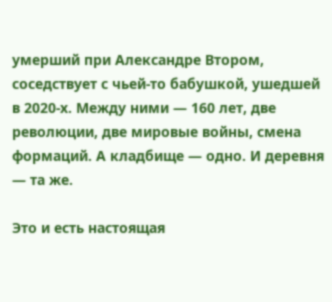умерший при Александре Втором, соседствует с чьей-то бабушкой, ушедшей в 2020-х. Между ними — 160 лет, две революции, две мировые войны, смена формаций. А кладбище — одно. И деревня — та же.

Это и есть настоящая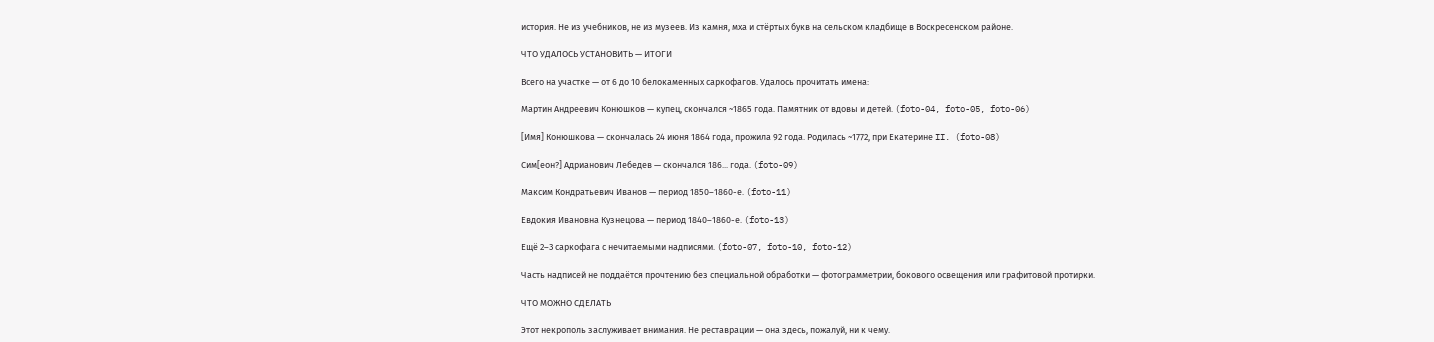история. Не из учебников, не из музеев. Из камня, мха и стёртых букв на сельском кладбище в Воскресенском районе.

ЧТО УДАЛОСЬ УСТАНОВИТЬ — ИТОГИ

Всего на участке — от 6 до 10 белокаменных саркофагов. Удалось прочитать имена:

Мартин Андреевич Конюшков — купец, скончался ~1865 года. Памятник от вдовы и детей. (foto-04, foto-05, foto-06)

[Имя] Конюшкова — скончалась 24 июня 1864 года, прожила 92 года. Родилась ~1772, при Екатерине II. (foto-08)

Сим[еон?] Адрианович Лебедев — скончался 186... года. (foto-09)

Максим Кондратьевич Иванов — период 1850–1860-е. (foto-11)

Евдокия Ивановна Кузнецова — период 1840–1860-е. (foto-13)

Ещё 2–3 саркофага с нечитаемыми надписями. (foto-07, foto-10, foto-12)

Часть надписей не поддаётся прочтению без специальной обработки — фотограмметрии, бокового освещения или графитовой протирки.

ЧТО МОЖНО СДЕЛАТЬ

Этот некрополь заслуживает внимания. Не реставрации — она здесь, пожалуй, ни к чему.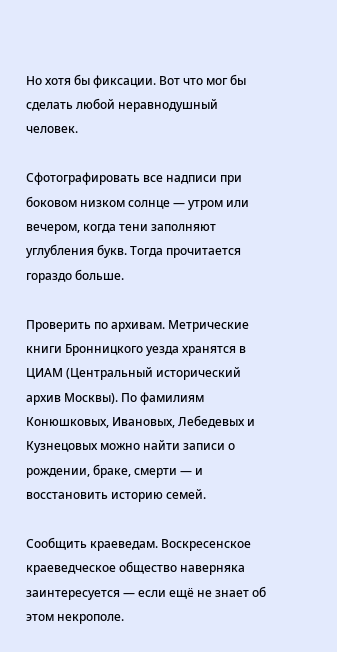Но хотя бы фиксации. Вот что мог бы сделать любой неравнодушный человек.

Сфотографировать все надписи при боковом низком солнце — утром или вечером, когда тени заполняют углубления букв. Тогда прочитается гораздо больше.

Проверить по архивам. Метрические книги Бронницкого уезда хранятся в ЦИАМ (Центральный исторический архив Москвы). По фамилиям Конюшковых, Ивановых, Лебедевых и Кузнецовых можно найти записи о рождении, браке, смерти — и восстановить историю семей.

Сообщить краеведам. Воскресенское краеведческое общество наверняка заинтересуется — если ещё не знает об этом некрополе.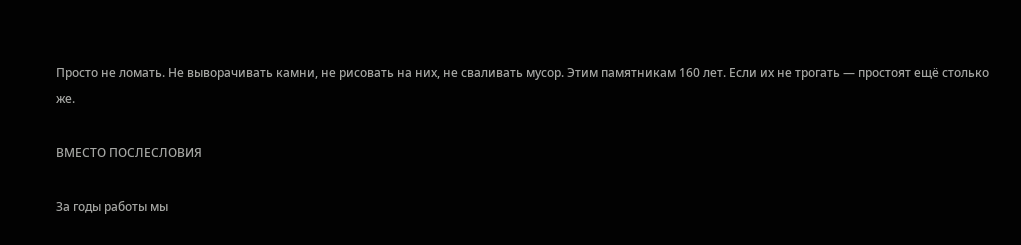Просто не ломать. Не выворачивать камни, не рисовать на них, не сваливать мусор. Этим памятникам 160 лет. Если их не трогать — простоят ещё столько же.

ВМЕСТО ПОСЛЕСЛОВИЯ

За годы работы мы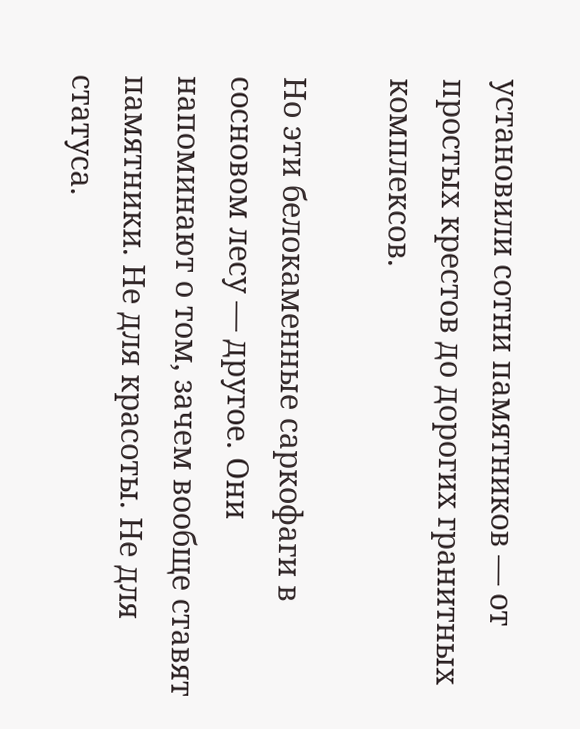установили сотни памятников — от простых крестов до дорогих гранитных комплексов.

Но эти белокаменные саркофаги в сосновом лесу — другое. Они напоминают о том, зачем вообще ставят памятники. Не для красоты. Не для статуса.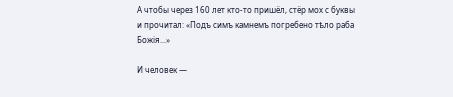А чтобы через 160 лет кто-то пришёл, стёр мох с буквы и прочитал: «Подъ симъ камнемъ погребено тѣло раба Божія...»

И человек —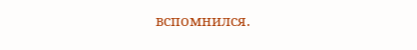вспомнился.